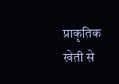प्राकृतिक खेती से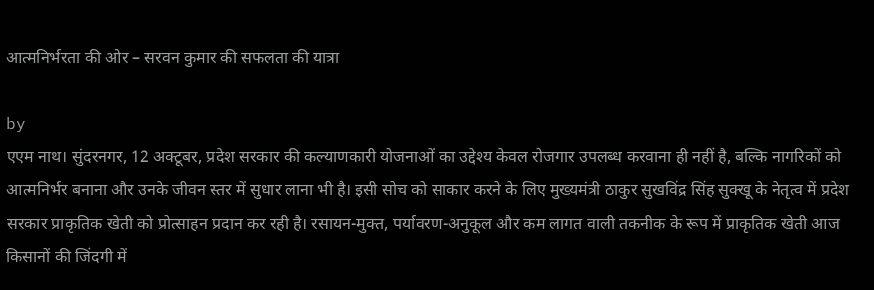आत्मनिर्भरता की ओर – सरवन कुमार की सफलता की यात्रा

by
एएम नाथ। सुंदरनगर, 12 अक्टूबर, प्रदेश सरकार की कल्याणकारी योजनाओं का उद्देश्य केवल रोजगार उपलब्ध करवाना ही नहीं है, बल्कि नागरिकों को आत्मनिर्भर बनाना और उनके जीवन स्तर में सुधार लाना भी है। इसी सोच को साकार करने के लिए मुख्यमंत्री ठाकुर सुखविंद्र सिंह सुक्खू के नेतृत्व में प्रदेश सरकार प्राकृतिक खेती को प्रोत्साहन प्रदान कर रही है। रसायन-मुक्त, पर्यावरण-अनुकूल और कम लागत वाली तकनीक के रूप में प्राकृतिक खेती आज किसानों की जिंदगी में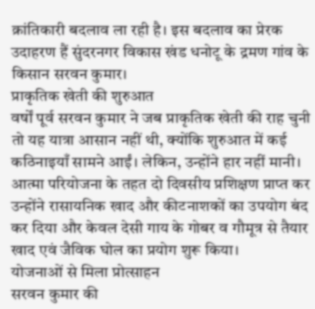क्रांतिकारी बदलाव ला रही है। इस बदलाव का प्रेरक उदाहरण हैं सुंदरनगर विकास खंड धनोटू के द्रमण गांव के किसान सरवन कुमार।
प्राकृतिक खेती की शुरुआत
वर्षों पूर्व सरवन कुमार ने जब प्राकृतिक खेती की राह चुनी तो यह यात्रा आसान नहीं थी, क्योंकि शुरुआत में कई कठिनाइयाँ सामने आईं। लेकिन, उन्होंने हार नहीं मानी। आत्मा परियोजना के तहत दो दिवसीय प्रशिक्षण प्राप्त कर उन्होंने रासायनिक खाद और कीटनाशकों का उपयोग बंद कर दिया और केवल देसी गाय के गोबर व गौमूत्र से तैयार खाद एवं जैविक घोल का प्रयोग शुरू किया।
योजनाओं से मिला प्रोत्साहन
सरवन कुमार की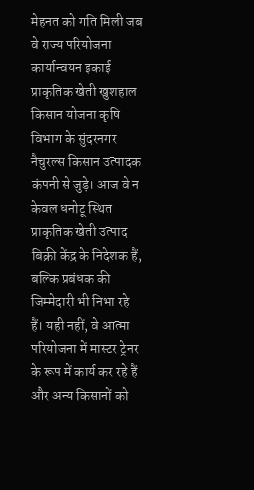मेहनत को गति मिली जब वे राज्य परियोजना कार्यान्वयन इकाई प्राकृतिक खेती खुशहाल किसान योजना कृषि विभाग के सुंदरनगर नैचुरल्स किसान उत्पादक कंपनी से जुड़े। आज वे न केवल धनोटू स्थित प्राकृतिक खेती उत्पाद बिक्री केंद्र के निदेशक हैं, बल्कि प्रबंधक की जिम्मेदारी भी निभा रहे हैं। यही नहीं, वे आत्मा परियोजना में मास्टर ट्रेनर के रूप में कार्य कर रहे हैं और अन्य किसानों को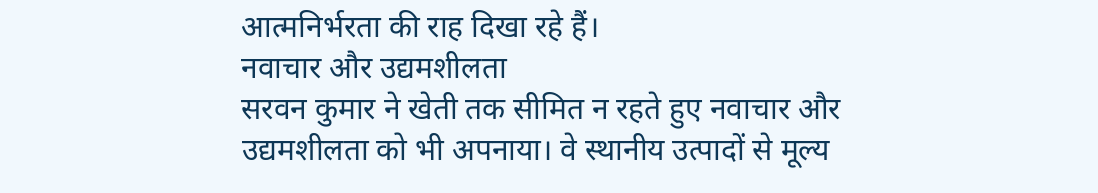आत्मनिर्भरता की राह दिखा रहे हैं।
नवाचार और उद्यमशीलता
सरवन कुमार ने खेती तक सीमित न रहते हुए नवाचार और उद्यमशीलता को भी अपनाया। वे स्थानीय उत्पादों से मूल्य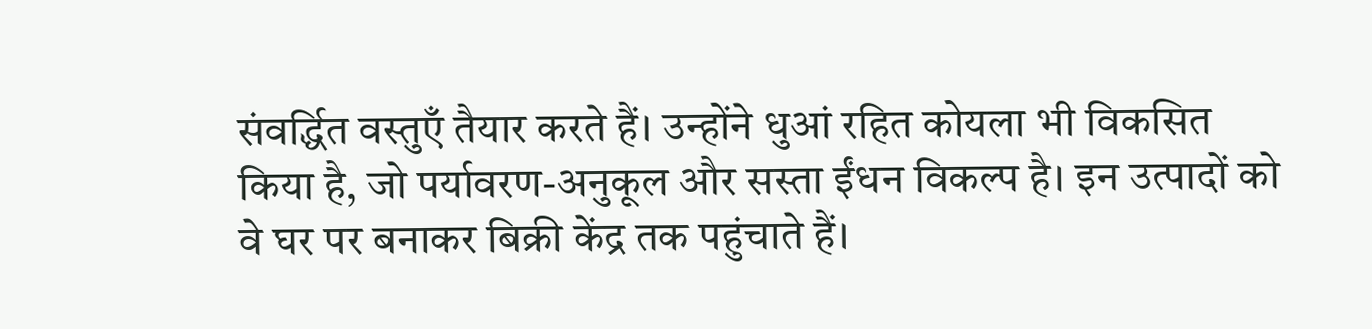संवर्द्धित वस्तुएँ तैयार करते हैं। उन्होंने धुआं रहित कोयला भी विकसित किया है, जो पर्यावरण-अनुकूल और सस्ता ईंधन विकल्प है। इन उत्पादों को वे घर पर बनाकर बिक्री केंद्र तक पहुंचाते हैं।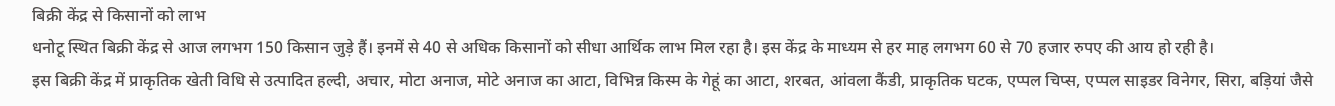बिक्री केंद्र से किसानों को लाभ
धनोटू स्थित बिक्री केंद्र से आज लगभग 150 किसान जुड़े हैं। इनमें से 40 से अधिक किसानों को सीधा आर्थिक लाभ मिल रहा है। इस केंद्र के माध्यम से हर माह लगभग 60 से 70 हजार रुपए की आय हो रही है।
इस बिक्री केंद्र में प्राकृतिक खेती विधि से उत्पादित हल्दी, अचार, मोटा अनाज, मोटे अनाज का आटा, विभिन्न किस्म के गेहूं का आटा, शरबत, आंवला कैंडी, प्राकृतिक घटक, एप्पल चिप्स, एप्पल साइडर विनेगर, सिरा, बड़ियां जैसे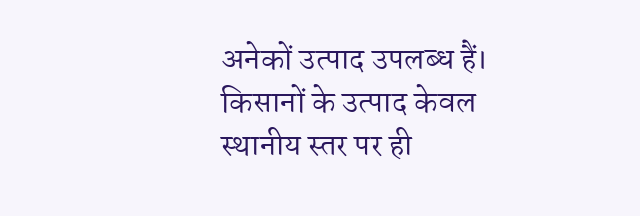अनेकों उत्पाद उपलब्ध हैं। किसानों के उत्पाद केवल स्थानीय स्तर पर ही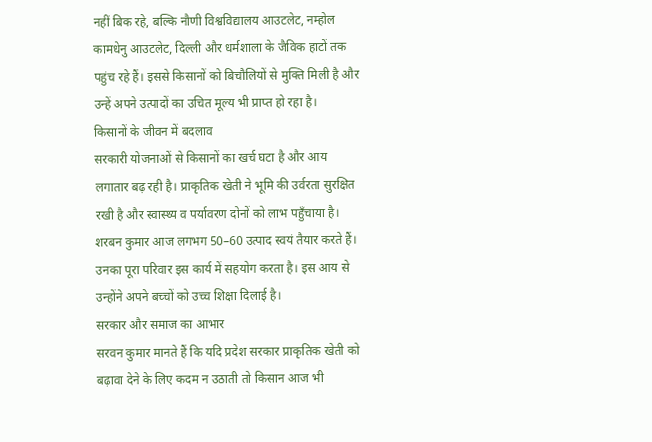नहीं बिक रहे, बल्कि नौणी विश्वविद्यालय आउटलेट, नम्होल कामधेनु आउटलेट, दिल्ली और धर्मशाला के जैविक हाटों तक पहुंच रहे हैं। इससे किसानों को बिचौलियों से मुक्ति मिली है और उन्हें अपने उत्पादों का उचित मूल्य भी प्राप्त हो रहा है।
किसानों के जीवन में बदलाव
सरकारी योजनाओं से किसानों का खर्च घटा है और आय लगातार बढ़ रही है। प्राकृतिक खेती ने भूमि की उर्वरता सुरक्षित रखी है और स्वास्थ्य व पर्यावरण दोनों को लाभ पहुँचाया है। शरबन कुमार आज लगभग 50–60 उत्पाद स्वयं तैयार करते हैं। उनका पूरा परिवार इस कार्य में सहयोग करता है। इस आय से उन्होंने अपने बच्चों को उच्च शिक्षा दिलाई है।
सरकार और समाज का आभार
सरवन कुमार मानते हैं कि यदि प्रदेश सरकार प्राकृतिक खेती को बढ़ावा देने के लिए कदम न उठाती तो किसान आज भी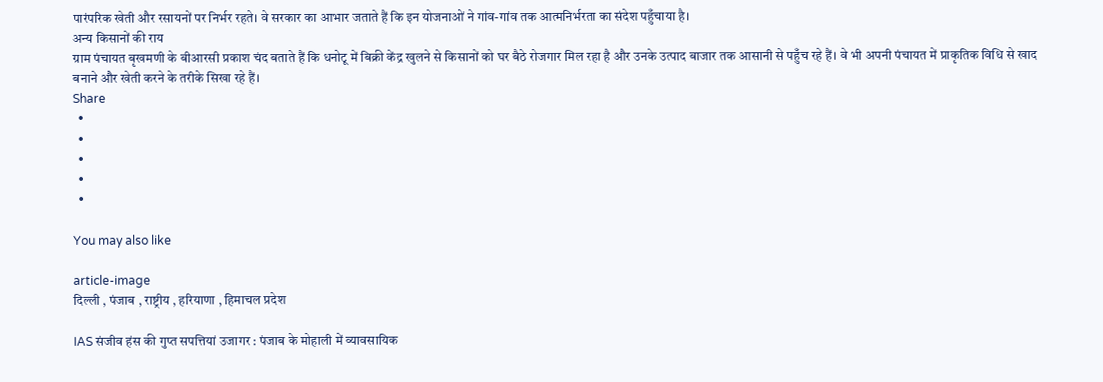पारंपरिक खेती और रसायनों पर निर्भर रहते। वे सरकार का आभार जताते हैं कि इन योजनाओं ने गांव-गांव तक आत्मनिर्भरता का संदेश पहुँचाया है।
अन्य किसानों की राय
ग्राम पंचायत बृखमणी के बीआरसी प्रकाश चंद बताते हैं कि धनोटू में बिक्री केंद्र खुलने से किसानों को घर बैठे रोजगार मिल रहा है और उनके उत्पाद बाजार तक आसानी से पहुँच रहे हैं। वे भी अपनी पंचायत में प्राकृतिक विधि से खाद बनाने और खेती करने के तरीके सिखा रहे हैं।
Share
  •
  •
  •
  •
  •

You may also like

article-image
दिल्ली , पंजाब , राष्ट्रीय , हरियाणा , हिमाचल प्रदेश

IAS संजीव हंस की गुप्त सपत्तियां उजागर : पंजाब के मोहाली में व्यावसायिक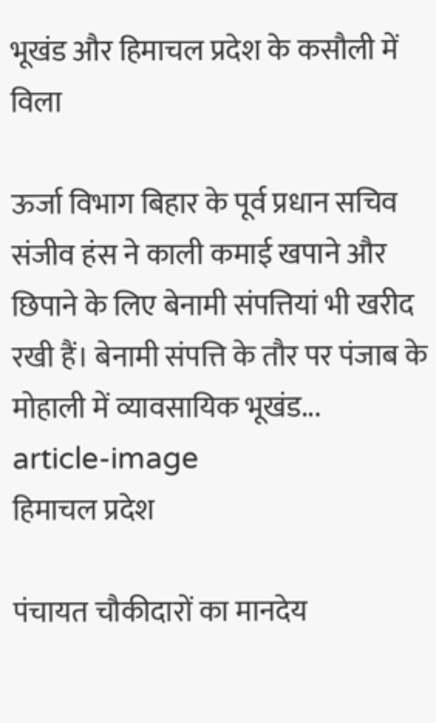भूखंड और हिमाचल प्रदेश के कसौली में विला

ऊर्जा विभाग बिहार के पूर्व प्रधान सचिव संजीव हंस ने काली कमाई खपाने और छिपाने के लिए बेनामी संपत्तियां भी खरीद रखी हैं। बेनामी संपत्ति के तौर पर पंजाब के मोहाली में व्यावसायिक भूखंड...
article-image
हिमाचल प्रदेश

पंचायत चौकीदारों का मानदेय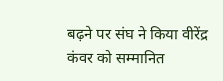बढ़ने पर संघ ने किया वीरेंद्र कंवर को सम्मानित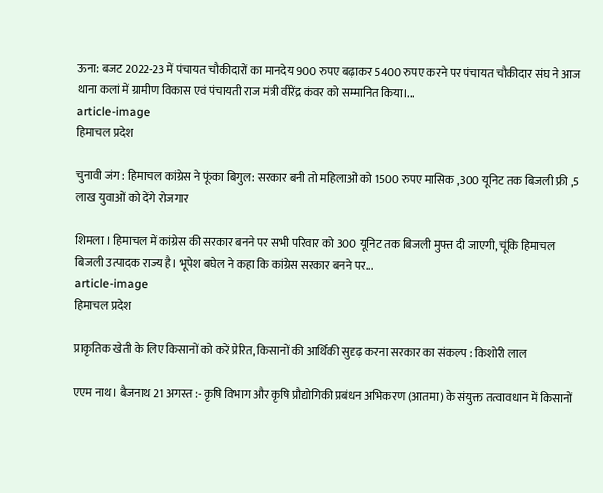ऊना: बजट 2022-23 में पंचायत चौकीदारों का मानदेय 900 रुपए बढ़ाकर 5400 रुपए करने पर पंचायत चौकीदार संघ ने आज थाना कलां में ग्रामीण विकास एवं पंचायती राज मंत्री वीरेंद्र कंवर को सम्मानित किया।...
article-image
हिमाचल प्रदेश

चुनावी जंग : हिमाचल कांग्रेस ने फूंका बिगुल: सरकार बनी तो महिलाओं को 1500 रुपए मासिक ,300 यूनिट तक बिजली फ्री ,5 लाख युवाओं को देंगे रोजगार

शिमला । हिमाचल में कांग्रेस की सरकार बनने पर सभी परिवार को 300 यूनिट तक बिजली मुफ्त दी जाएगी, चूंकि हिमाचल बिजली उत्पादक राज्य है। भूपेश बघेल ने कहा कि कांग्रेस सरकार बनने पर...
article-image
हिमाचल प्रदेश

प्राकृतिक खेती के लिए किसानों को करें प्रेरित, किसानों की आर्थिकी सुदृढ़ करना सरकार का संकल्प : किशोरी लाल

एएम नाथ। बैजनाथ 21 अगस्त :- कृषि विभाग और कृषि प्रौद्योगिकी प्रबंधन अभिकरण (आतमा) के संयुक्त तत्वावधान में किसानों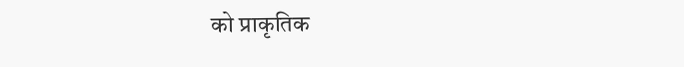को प्राकृतिक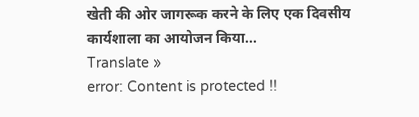खेती की ओर जागरूक करने के लिए एक दिवसीय कार्यशाला का आयोजन किया...
Translate »
error: Content is protected !!